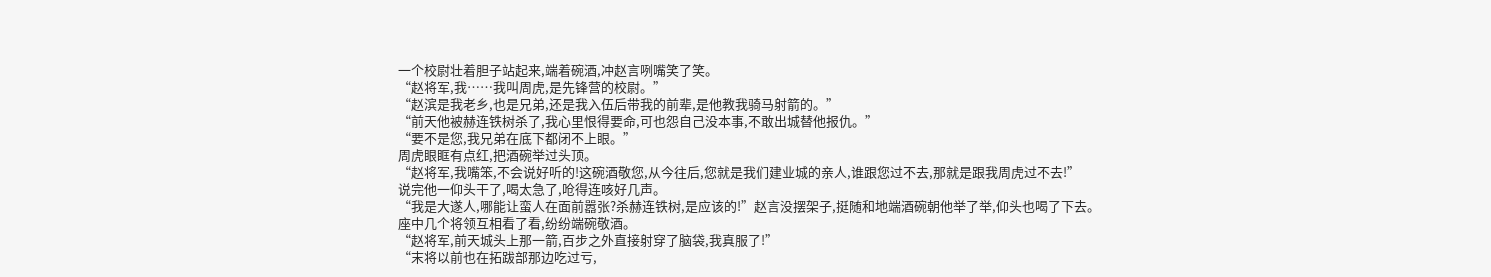一个校尉壮着胆子站起来,端着碗酒,冲赵言咧嘴笑了笑。
“赵将军,我……我叫周虎,是先锋营的校尉。”
“赵滨是我老乡,也是兄弟,还是我入伍后带我的前辈,是他教我骑马射箭的。”
“前天他被赫连铁树杀了,我心里恨得要命,可也怨自己没本事,不敢出城替他报仇。”
“要不是您,我兄弟在底下都闭不上眼。”
周虎眼眶有点红,把酒碗举过头顶。
“赵将军,我嘴笨,不会说好听的!这碗酒敬您,从今往后,您就是我们建业城的亲人,谁跟您过不去,那就是跟我周虎过不去!”
说完他一仰头干了,喝太急了,呛得连咳好几声。
“我是大遂人,哪能让蛮人在面前嚣张?杀赫连铁树,是应该的!”赵言没摆架子,挺随和地端酒碗朝他举了举,仰头也喝了下去。
座中几个将领互相看了看,纷纷端碗敬酒。
“赵将军,前天城头上那一箭,百步之外直接射穿了脑袋,我真服了!”
“末将以前也在拓跋部那边吃过亏,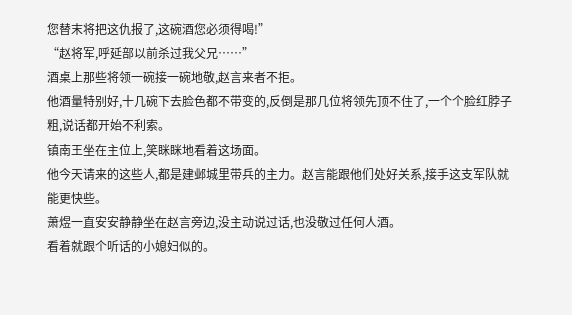您替末将把这仇报了,这碗酒您必须得喝!”
“赵将军,呼延部以前杀过我父兄……”
酒桌上那些将领一碗接一碗地敬,赵言来者不拒。
他酒量特别好,十几碗下去脸色都不带变的,反倒是那几位将领先顶不住了,一个个脸红脖子粗,说话都开始不利索。
镇南王坐在主位上,笑眯眯地看着这场面。
他今天请来的这些人,都是建邺城里带兵的主力。赵言能跟他们处好关系,接手这支军队就能更快些。
萧煜一直安安静静坐在赵言旁边,没主动说过话,也没敬过任何人酒。
看着就跟个听话的小媳妇似的。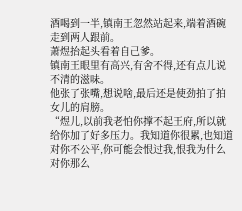酒喝到一半,镇南王忽然站起来,端着酒碗走到两人跟前。
萧煜抬起头看着自己爹。
镇南王眼里有高兴,有舍不得,还有点儿说不清的滋味。
他张了张嘴,想说啥,最后还是使劲拍了拍女儿的肩膀。
“煜儿,以前我老怕你撑不起王府,所以就给你加了好多压力。我知道你很累,也知道对你不公平,你可能会恨过我,恨我为什么对你那么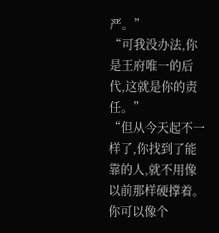严。”
“可我没办法,你是王府唯一的后代,这就是你的责任。”
“但从今天起不一样了,你找到了能靠的人,就不用像以前那样硬撑着。你可以像个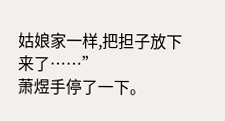姑娘家一样,把担子放下来了……”
萧煜手停了一下。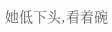她低下头,看着碗